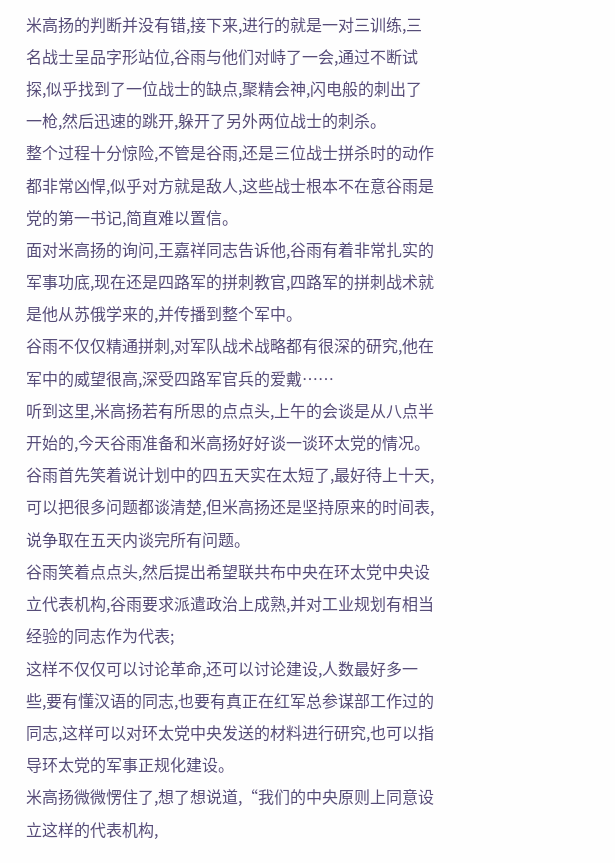米高扬的判断并没有错,接下来,进行的就是一对三训练,三名战士呈品字形站位,谷雨与他们对峙了一会,通过不断试探,似乎找到了一位战士的缺点,聚精会神,闪电般的刺出了一枪,然后迅速的跳开,躲开了另外两位战士的刺杀。
整个过程十分惊险,不管是谷雨,还是三位战士拼杀时的动作都非常凶悍,似乎对方就是敌人,这些战士根本不在意谷雨是党的第一书记,简直难以置信。
面对米高扬的询问,王嘉祥同志告诉他,谷雨有着非常扎实的军事功底,现在还是四路军的拼刺教官,四路军的拼刺战术就是他从苏俄学来的,并传播到整个军中。
谷雨不仅仅精通拼刺,对军队战术战略都有很深的研究,他在军中的威望很高,深受四路军官兵的爱戴……
听到这里,米高扬若有所思的点点头,上午的会谈是从八点半开始的,今天谷雨准备和米高扬好好谈一谈环太党的情况。
谷雨首先笑着说计划中的四五天实在太短了,最好待上十天,可以把很多问题都谈清楚,但米高扬还是坚持原来的时间表,说争取在五天内谈完所有问题。
谷雨笑着点点头,然后提出希望联共布中央在环太党中央设立代表机构,谷雨要求派遣政治上成熟,并对工业规划有相当经验的同志作为代表;
这样不仅仅可以讨论革命,还可以讨论建设,人数最好多一些,要有懂汉语的同志,也要有真正在红军总参谋部工作过的同志,这样可以对环太党中央发送的材料进行研究,也可以指导环太党的军事正规化建设。
米高扬微微愣住了,想了想说道,“我们的中央原则上同意设立这样的代表机构,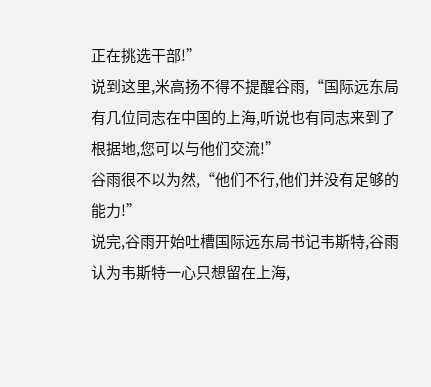正在挑选干部!”
说到这里,米高扬不得不提醒谷雨,“国际远东局有几位同志在中国的上海,听说也有同志来到了根据地,您可以与他们交流!”
谷雨很不以为然,“他们不行,他们并没有足够的能力!”
说完,谷雨开始吐槽国际远东局书记韦斯特,谷雨认为韦斯特一心只想留在上海,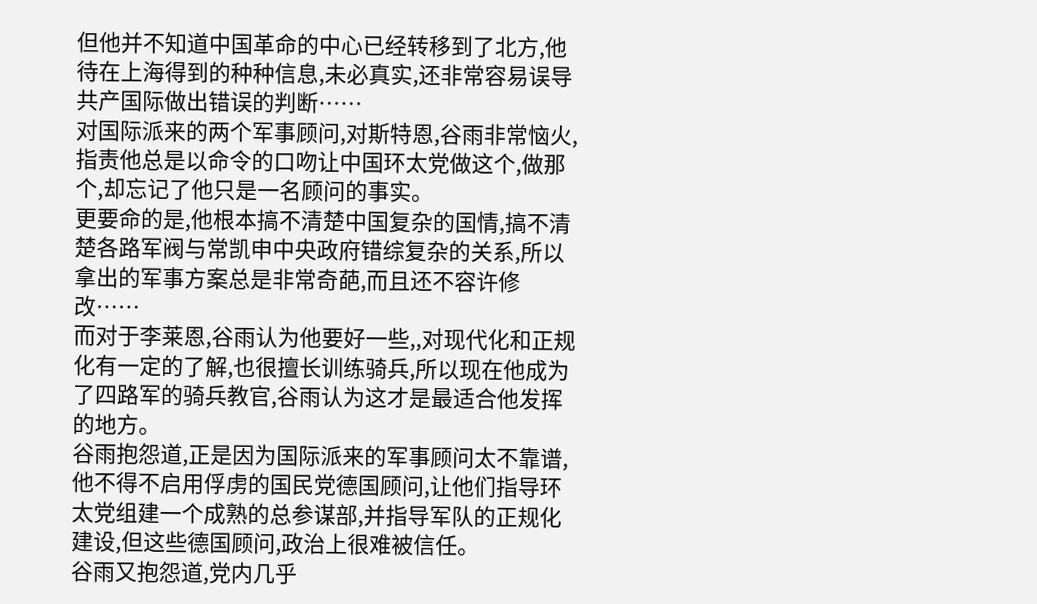但他并不知道中国革命的中心已经转移到了北方,他待在上海得到的种种信息,未必真实,还非常容易误导共产国际做出错误的判断……
对国际派来的两个军事顾问,对斯特恩,谷雨非常恼火,指责他总是以命令的口吻让中国环太党做这个,做那个,却忘记了他只是一名顾问的事实。
更要命的是,他根本搞不清楚中国复杂的国情,搞不清楚各路军阀与常凯申中央政府错综复杂的关系,所以拿出的军事方案总是非常奇葩,而且还不容许修改……
而对于李莱恩,谷雨认为他要好一些,,对现代化和正规化有一定的了解,也很擅长训练骑兵,所以现在他成为了四路军的骑兵教官,谷雨认为这才是最适合他发挥的地方。
谷雨抱怨道,正是因为国际派来的军事顾问太不靠谱,他不得不启用俘虏的国民党德国顾问,让他们指导环太党组建一个成熟的总参谋部,并指导军队的正规化建设,但这些德国顾问,政治上很难被信任。
谷雨又抱怨道,党内几乎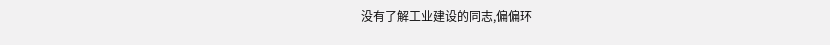没有了解工业建设的同志,偏偏环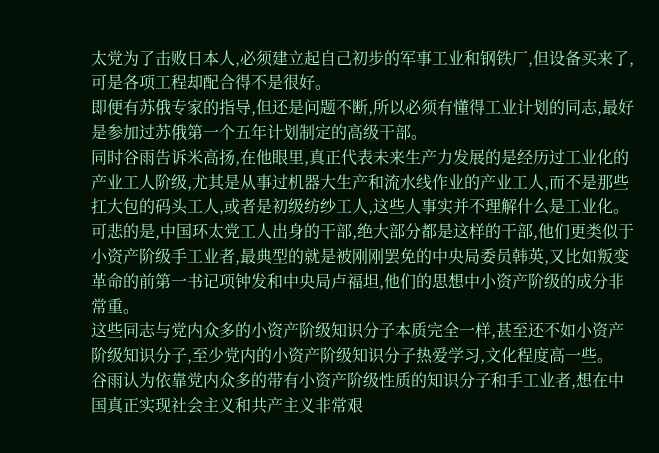太党为了击败日本人,必须建立起自己初步的军事工业和钢铁厂,但设备买来了,可是各项工程却配合得不是很好。
即便有苏俄专家的指导,但还是问题不断,所以必须有懂得工业计划的同志,最好是参加过苏俄第一个五年计划制定的高级干部。
同时谷雨告诉米高扬,在他眼里,真正代表未来生产力发展的是经历过工业化的产业工人阶级,尤其是从事过机器大生产和流水线作业的产业工人,而不是那些扛大包的码头工人,或者是初级纺纱工人,这些人事实并不理解什么是工业化。
可悲的是,中国环太党工人出身的干部,绝大部分都是这样的干部,他们更类似于小资产阶级手工业者,最典型的就是被刚刚罢免的中央局委员韩英,又比如叛变革命的前第一书记项钟发和中央局卢福坦,他们的思想中小资产阶级的成分非常重。
这些同志与党内众多的小资产阶级知识分子本质完全一样,甚至还不如小资产阶级知识分子,至少党内的小资产阶级知识分子热爱学习,文化程度高一些。
谷雨认为依靠党内众多的带有小资产阶级性质的知识分子和手工业者,想在中国真正实现社会主义和共产主义非常艰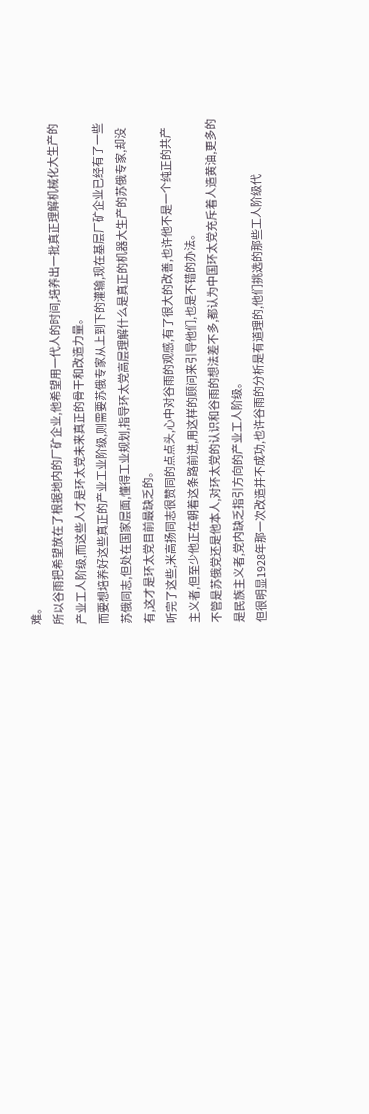难。
所以谷雨把希望放在了根据地内的厂矿企业,他希望用一代人的时间,培养出一批真正理解机械化大生产的产业工人阶级,而这些人才是环太党未来真正的骨干和改造力量。
而要想培养好这些真正的产业工业阶级,则需要苏俄专家从上到下的灌输,现在基层厂矿企业已经有了一些苏俄同志,但处在国家层面,懂得工业规划,指导环太党高层理解什么是真正的机器大生产的苏俄专家,却没有,这才是环太党目前最缺乏的。
听完了这些,米高扬同志很赞同的点点头,心中对谷雨的观感,有了很大的改善,也许他不是一个纯正的共产主义者,但至少他正在朝着这条路前进,用这样的顾问来引导他们,也是不错的办法。
不管是苏俄党还是他本人,对环太党的认识和谷雨的想法差不多,都认为中国环太党充斥着人造黄油,更多的是民族主义者,党内缺乏指引方向的产业工人阶级。
但很明显1928年那一次改造并不成功,也许谷雨的分析是有道理的,他们挑选的那些工人阶级代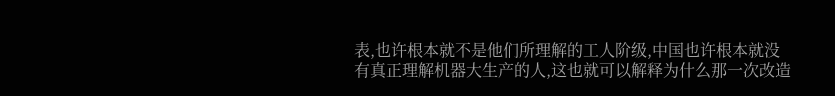表,也许根本就不是他们所理解的工人阶级,中国也许根本就没有真正理解机器大生产的人,这也就可以解释为什么那一次改造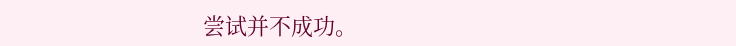尝试并不成功。